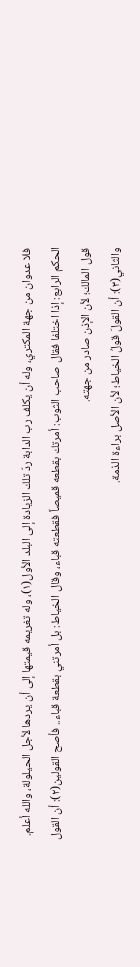فلا عدوان من جهة المكتري، وله أن يكلف رب الدابة ردّ تلك الزيادة إلى البلد الأول(١)، وله تغريمه قيمتها إلى أن يردها لأجل الحيلولة، والله أعلم.
الحكم الرابع: إذا اختلفا فقال صاحب الثوب: أمرتك بقطعه قميصاً فقطعته قباء، وقال الخياط: بل أمرتني بقطعة قباء.. فأصح القولين(٢): أن القول قول المالك؛ لأن الإذن صادر من جهته.
والثاني(٣): أن القولَ قولُ الخياط؛ لأن الأصل براءة الذمة.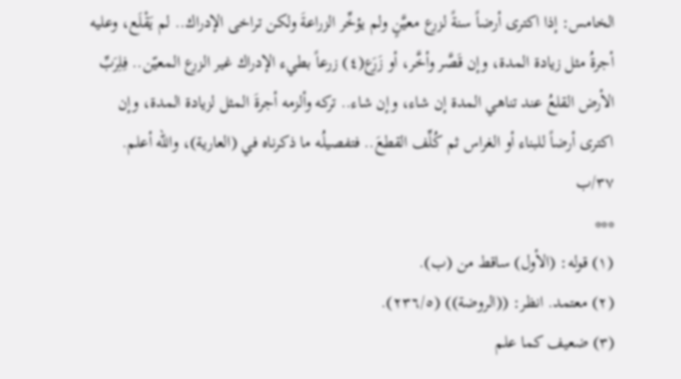الخامس: إذا اكترى أرضاً سنةً لزرع معيَّنٍ ولم يؤخِّر الزراعةَ ولكن تراخى الإدراك.. لم يَقْلَع، وعليه أجرةُ مثل زيادة المدة، وإن قَصَّر وأخَّر، أو زَرَع(٤) زرعاً بطيء الإدراك غير الزرع المعيّن.. فِلِرَبِّ الأرض القلعُ عند تناهي المدة إن شاء، وإن شاء.. تركه وألزمه أجرةَ المثل لزيادة المدة، وإن اكترى أرضاً للبناء أو الغراس ثم كُلِّف القطعَ.. فتفصيلُه ما ذكرناه في (العارية)، والله أعلم. ٣٧/ب
***
(١) قوله: (الأول) ساقط من (ب).
(٢) معتمد. انظر: ((الروضة)) (٢٣٦/٥).
(٣) ضعيف كما علم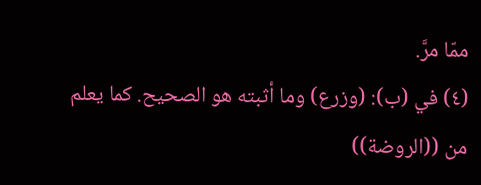ممّا مرَّ.
(٤) في (ب): (وزرع) وما أثبته هو الصحيح. كما يعلم من ((الروضة))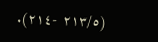(٢١٣/٥ -٢١٤).